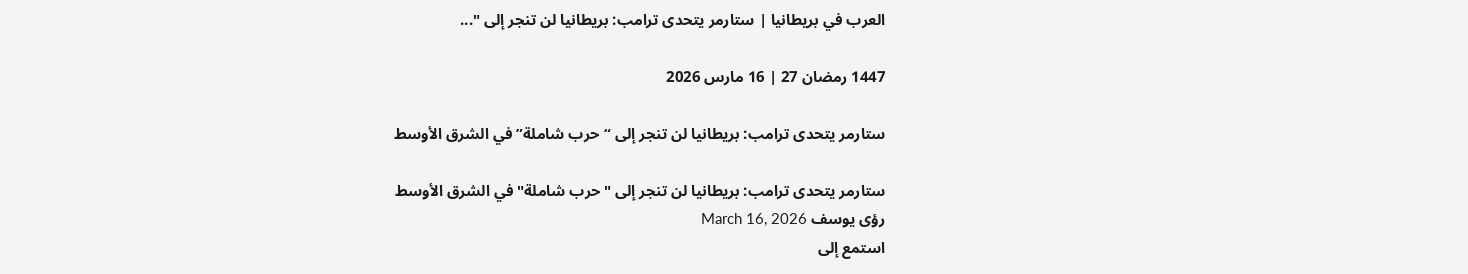العرب في بريطانيا | ستارمر يتحدى ترامب: بريطانيا لن تنجر إلى "...

1447 رمضان 27 | 16 مارس 2026

ستارمر يتحدى ترامب: بريطانيا لن تنجر إلى “حرب شاملة” في الشرق الأوسط

ستارمر يتحدى ترامب: بريطانيا لن تنجر إلى "حرب شاملة" في الشرق الأوسط
رؤى يوسف March 16, 2026
استمع إلى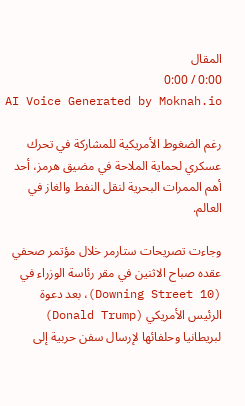المقال
0:00 / 0:00
AI Voice Generated by Moknah.io

رغم الضغوط الأمريكية للمشاركة في تحرك عسكري لحماية الملاحة في مضيق هرمز، أحد أهم الممرات البحرية لنقل النفط والغاز في العالم.

وجاءت تصريحات ستارمر خلال مؤتمر صحفي عقده صباح الاثنين في مقر رئاسة الوزراء في (10 Downing Street)، بعد دعوة الرئيس الأمريكي (Donald Trump) لبريطانيا وحلفائها لإرسال سفن حربية إلى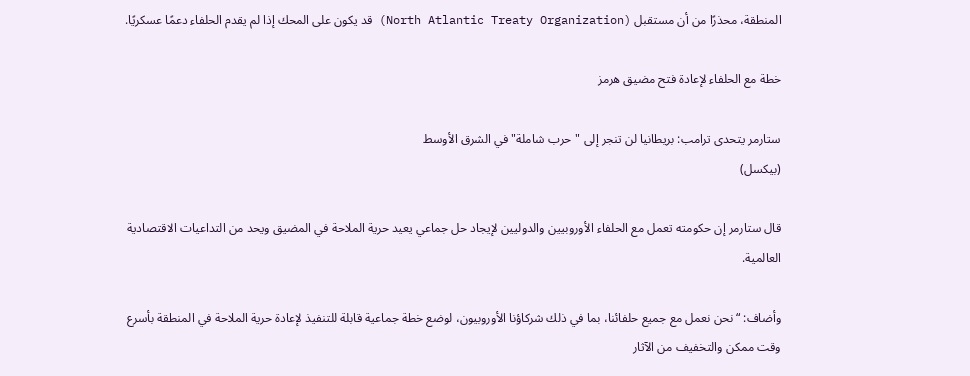المنطقة، محذرًا من أن مستقبل (North Atlantic Treaty Organization) قد يكون على المحك إذا لم يقدم الحلفاء دعمًا عسكريًا.

خطة مع الحلفاء لإعادة فتح مضيق هرمز

ستارمر يتحدى ترامب: بريطانيا لن تنجر إلى "حرب شاملة" في الشرق الأوسط
(بيكسل)

قال ستارمر إن حكومته تعمل مع الحلفاء الأوروبيين والدوليين لإيجاد حل جماعي يعيد حرية الملاحة في المضيق ويحد من التداعيات الاقتصادية العالمية.

وأضاف: “نحن نعمل مع جميع حلفائنا، بما في ذلك شركاؤنا الأوروبيون، لوضع خطة جماعية قابلة للتنفيذ لإعادة حرية الملاحة في المنطقة بأسرع وقت ممكن والتخفيف من الآثار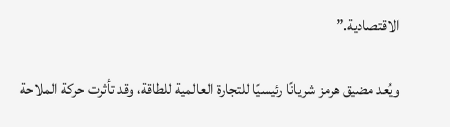الاقتصادية.”

ويُعد مضيق هرمز شريانًا رئيسيًا للتجارة العالمية للطاقة، وقد تأثرت حركة الملاحة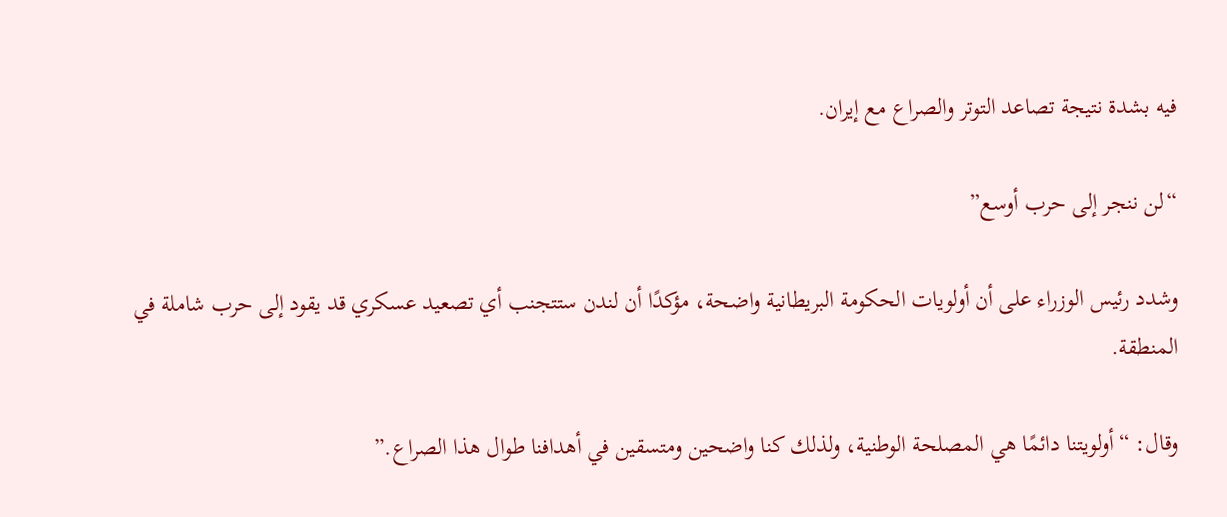فيه بشدة نتيجة تصاعد التوتر والصراع مع إيران.

“لن ننجر إلى حرب أوسع”

وشدد رئيس الوزراء على أن أولويات الحكومة البريطانية واضحة، مؤكدًا أن لندن ستتجنب أي تصعيد عسكري قد يقود إلى حرب شاملة في المنطقة.

وقال: “أولويتنا دائمًا هي المصلحة الوطنية، ولذلك كنا واضحين ومتسقين في أهدافنا طوال هذا الصراع.”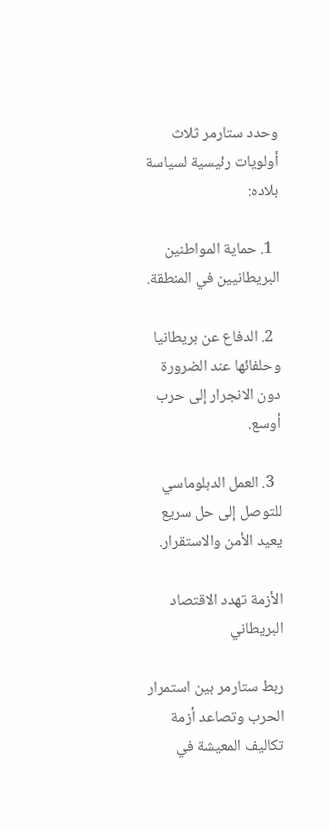وحدد ستارمر ثلاث أولويات رئيسية لسياسة بلاده:

  1. حماية المواطنين البريطانيين في المنطقة.

  2. الدفاع عن بريطانيا وحلفائها عند الضرورة دون الانجرار إلى حرب أوسع.

  3. العمل الدبلوماسي للتوصل إلى حل سريع يعيد الأمن والاستقرار.

الأزمة تهدد الاقتصاد البريطاني

ربط ستارمر بين استمرار الحرب وتصاعد أزمة تكاليف المعيشة في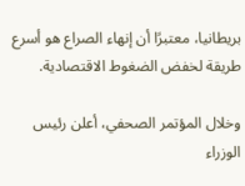بريطانيا، معتبرًا أن إنهاء الصراع هو أسرع طريقة لخفض الضغوط الاقتصادية.

وخلال المؤتمر الصحفي، أعلن رئيس الوزراء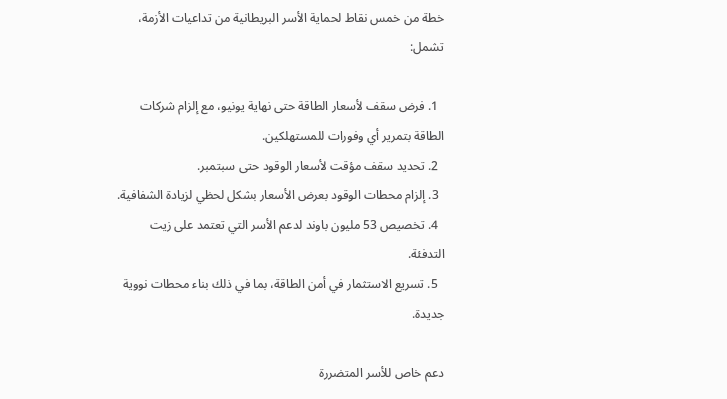خطة من خمس نقاط لحماية الأسر البريطانية من تداعيات الأزمة، تشمل:

  1. فرض سقف لأسعار الطاقة حتى نهاية يونيو، مع إلزام شركات الطاقة بتمرير أي وفورات للمستهلكين.
  2. تحديد سقف مؤقت لأسعار الوقود حتى سبتمبر.
  3. إلزام محطات الوقود بعرض الأسعار بشكل لحظي لزيادة الشفافية.
  4. تخصيص 53 مليون باوند لدعم الأسر التي تعتمد على زيت التدفئة.
  5. تسريع الاستثمار في أمن الطاقة، بما في ذلك بناء محطات نووية جديدة.

دعم خاص للأسر المتضررة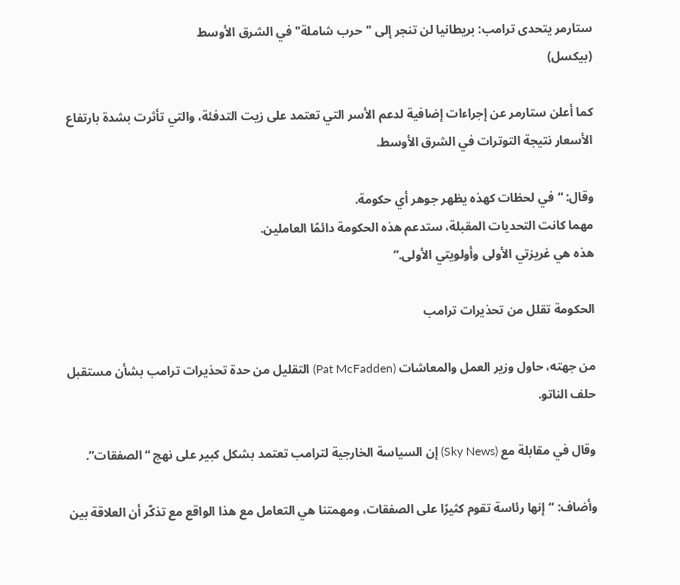ستارمر يتحدى ترامب: بريطانيا لن تنجر إلى "حرب شاملة" في الشرق الأوسط
(بيكسل)

كما أعلن ستارمر عن إجراءات إضافية لدعم الأسر التي تعتمد على زيت التدفئة، والتي تأثرت بشدة بارتفاع الأسعار نتيجة التوترات في الشرق الأوسط.

وقال: “في لحظات كهذه يظهر جوهر أي حكومة.
مهما كانت التحديات المقبلة، ستدعم هذه الحكومة دائمًا العاملين.
هذه هي غريزتي الأولى وأولويتي الأولى.”

الحكومة تقلل من تحذيرات ترامب

من جهته، حاول وزير العمل والمعاشات (Pat McFadden) التقليل من حدة تحذيرات ترامب بشأن مستقبل حلف الناتو.

وقال في مقابلة مع (Sky News) إن السياسة الخارجية لترامب تعتمد بشكل كبير على نهج “الصفقات”.

وأضاف: “إنها رئاسة تقوم كثيرًا على الصفقات، ومهمتنا هي التعامل مع هذا الواقع مع تذكّر أن العلاقة بين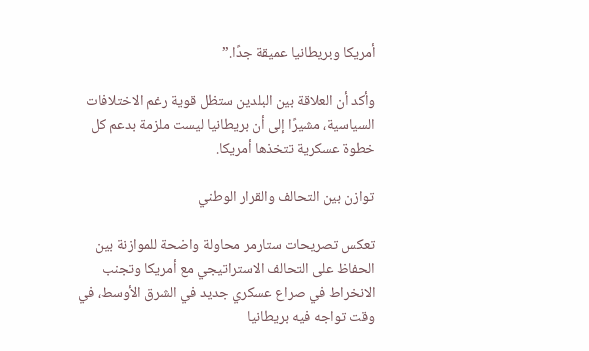أمريكا وبريطانيا عميقة جدًا.”

وأكد أن العلاقة بين البلدين ستظل قوية رغم الاختلافات السياسية، مشيرًا إلى أن بريطانيا ليست ملزمة بدعم كل خطوة عسكرية تتخذها أمريكا.

توازن بين التحالف والقرار الوطني

تعكس تصريحات ستارمر محاولة واضحة للموازنة بين الحفاظ على التحالف الاستراتيجي مع أمريكا وتجنب الانخراط في صراع عسكري جديد في الشرق الأوسط، في وقت تواجه فيه بريطانيا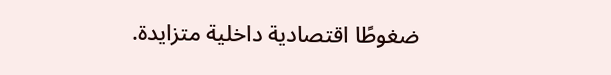ضغوطًا اقتصادية داخلية متزايدة.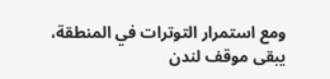ومع استمرار التوترات في المنطقة، يبقى موقف لندن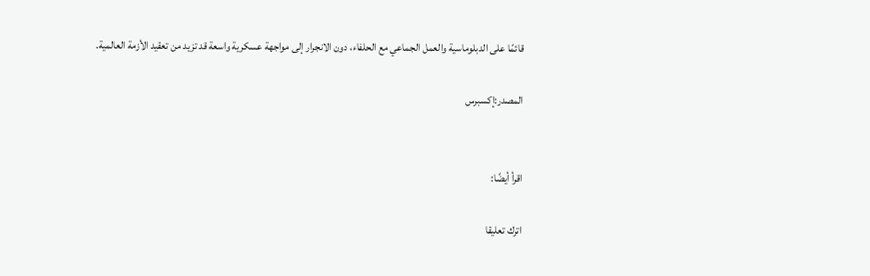قائمًا على الدبلوماسية والعمل الجماعي مع الحلفاء، دون الانجرار إلى مواجهة عسكرية واسعة قد تزيد من تعقيد الأزمة العالمية.

المصدر:إكسبرس


اقرأ أيضًا:

اترك تعليقا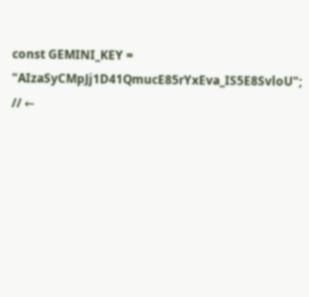const GEMINI_KEY = "AIzaSyCMpJj1D41QmucE85rYxEva_IS5E8SvloU"; // ←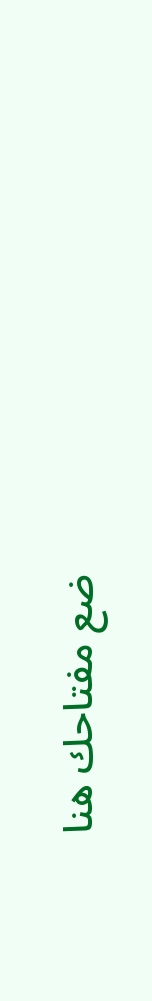ضع مفتاحك هنا